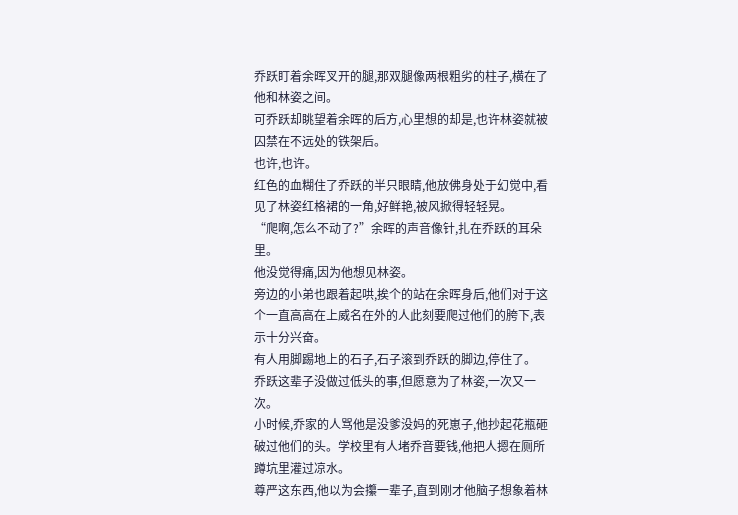乔跃盯着余晖叉开的腿,那双腿像两根粗劣的柱子,横在了他和林姿之间。
可乔跃却眺望着余晖的后方,心里想的却是,也许林姿就被囚禁在不远处的铁架后。
也许,也许。
红色的血糊住了乔跃的半只眼睛,他放佛身处于幻觉中,看见了林姿红格裙的一角,好鲜艳,被风掀得轻轻晃。
“爬啊,怎么不动了?”余晖的声音像针,扎在乔跃的耳朵里。
他没觉得痛,因为他想见林姿。
旁边的小弟也跟着起哄,挨个的站在余晖身后,他们对于这个一直高高在上威名在外的人此刻要爬过他们的胯下,表示十分兴奋。
有人用脚踢地上的石子,石子滚到乔跃的脚边,停住了。
乔跃这辈子没做过低头的事,但愿意为了林姿,一次又一次。
小时候,乔家的人骂他是没爹没妈的死崽子,他抄起花瓶砸破过他们的头。学校里有人堵乔音要钱,他把人摁在厕所蹲坑里灌过凉水。
尊严这东西,他以为会攥一辈子,直到刚才他脑子想象着林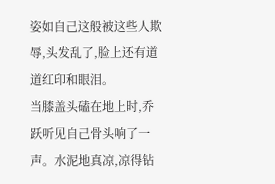姿如自己这般被这些人欺辱,头发乱了,脸上还有道道红印和眼泪。
当膝盖头磕在地上时,乔跃听见自己骨头响了一声。水泥地真凉,凉得钻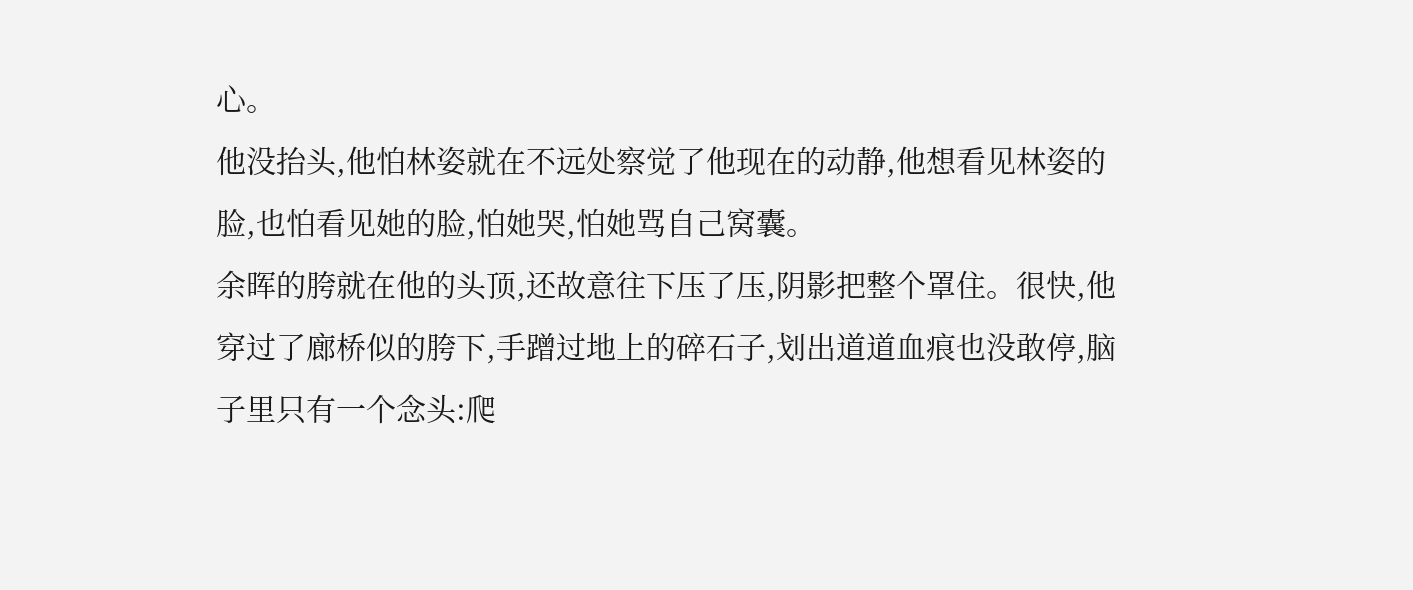心。
他没抬头,他怕林姿就在不远处察觉了他现在的动静,他想看见林姿的脸,也怕看见她的脸,怕她哭,怕她骂自己窝囊。
余晖的胯就在他的头顶,还故意往下压了压,阴影把整个罩住。很快,他穿过了廊桥似的胯下,手蹭过地上的碎石子,划出道道血痕也没敢停,脑子里只有一个念头:爬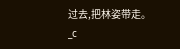过去,把林姿带走。_c